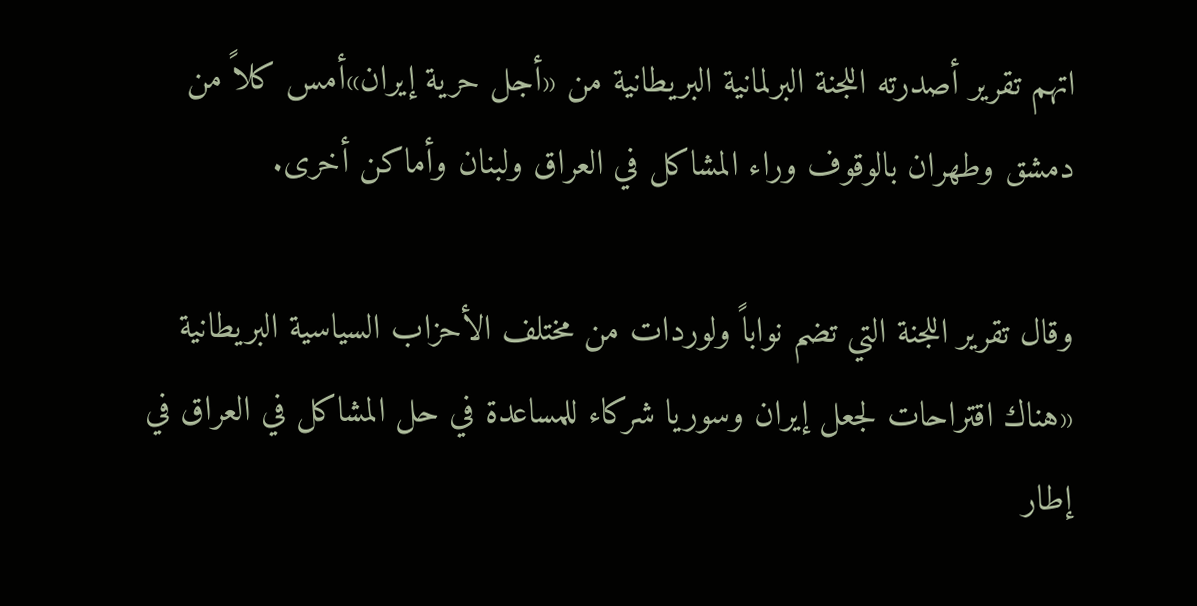اتهم تقرير أصدرته اللجنة البرلمانية البريطانية من «أجل حرية إيران»أمس كلاً من دمشق وطهران بالوقوف وراء المشاكل في العراق ولبنان وأماكن أخرى.

وقال تقرير اللجنة التي تضم نواباً ولوردات من مختلف الأحزاب السياسية البريطانية «هناك اقتراحات لجعل إيران وسوريا شركاء للمساعدة في حل المشاكل في العراق في إطار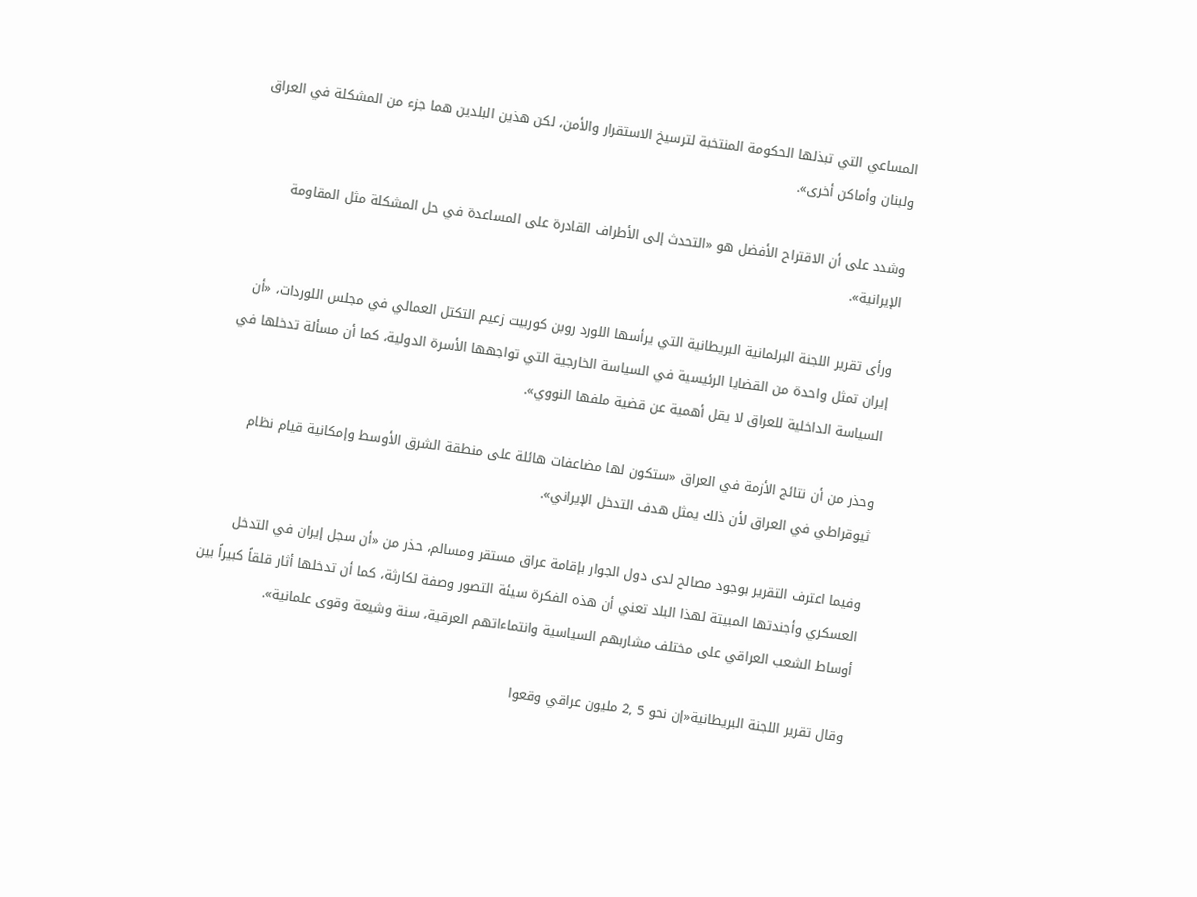المساعي التي تبذلها الحكومة المنتخبة لترسيخ الاستقرار والأمن، لكن هذين البلدين هما جزء من المشكلة في العراق ولبنان وأماكن أخرى».

وشدد على أن الاقتراح الأفضل هو «التحدث إلى الأطراف القادرة على المساعدة في حل المشكلة مثل المقاومة الإيرانية».

ورأى تقرير اللجنة البرلمانية البريطانية التي يرأسها اللورد روبن كوربيت زعيم التكتل العمالي في مجلس اللوردات، «أن إيران تمثل واحدة من القضايا الرئيسية في السياسة الخارجية التي تواجهها الأسرة الدولية، كما أن مسألة تدخلها في السياسة الداخلية للعراق لا يقل أهمية عن قضية ملفها النووي».

وحذر من أن نتائج الأزمة في العراق «ستكون لها مضاعفات هائلة على منطقة الشرق الأوسط وإمكانية قيام نظام ثيوقراطي في العراق لأن ذلك يمثل هدف التدخل الإيراني».

وفيما اعترف التقرير بوجود مصالح لدى دول الجوار بإقامة عراق مستقر ومسالم، حذر من «أن سجل إيران في التدخل العسكري وأجندتها المبيتة لهذا البلد تعني أن هذه الفكرة سيئة التصور وصفة لكارثة، كما أن تدخلها أثار قلقاً كبيراً بين أوساط الشعب العراقي على مختلف مشاربهم السياسية وانتماءاتهم العرقية، سنة وشيعة وقوى علمانية».

وقال تقرير اللجنة البريطانية«إن نحو 5 ,2 مليون عراقي وقعوا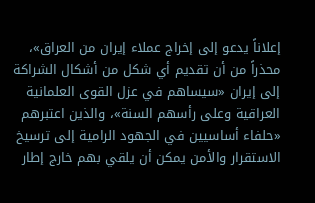إعلاناً يدعو إلى إخراج عملاء إيران من العراق»، محذراً من أن تقديم أي شكل من أشكال الشراكة إلى إيران «سيساهم في عزل القوى العلمانية العراقية وعلى رأسهم السنة»، والذين اعتبرهم «حلفاء أساسيين في الجهود الرامية إلى ترسيخ الاستقرار والأمن يمكن أن يلقي بهم خارج إطار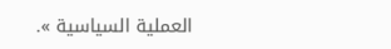العملية السياسية ».